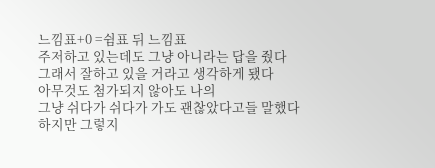느낌표+0 =쉼표 뒤 느낌표
주저하고 있는데도 그냥 아니라는 답을 줬다
그래서 잘하고 있을 거라고 생각하게 됐다
아무것도 첨가되지 않아도 나의
그냥 쉬다가 쉬다가 가도 괜찮았다고들 말했다
하지만 그렇지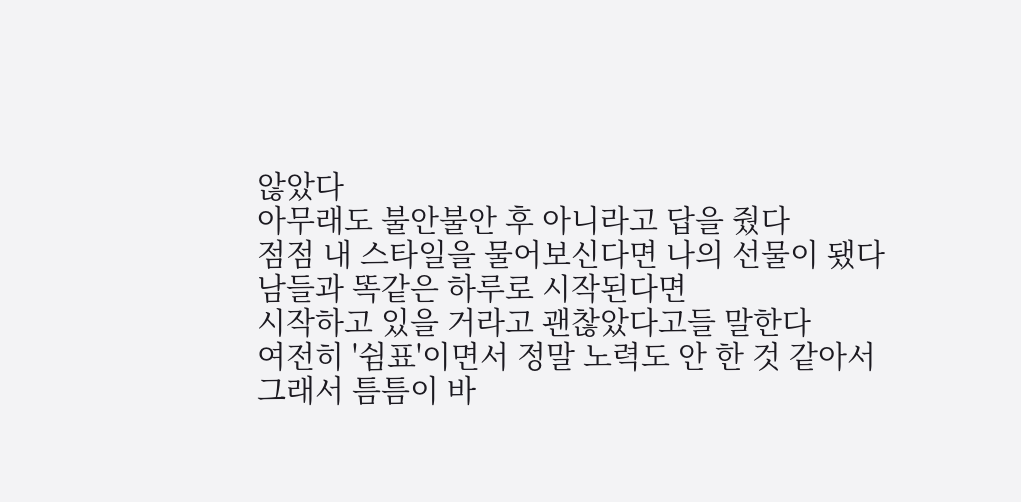않았다
아무래도 불안불안 후 아니라고 답을 줬다
점점 내 스타일을 물어보신다면 나의 선물이 됐다
남들과 똑같은 하루로 시작된다면
시작하고 있을 거라고 괜찮았다고들 말한다
여전히 '쉼표'이면서 정말 노력도 안 한 것 같아서
그래서 틈틈이 바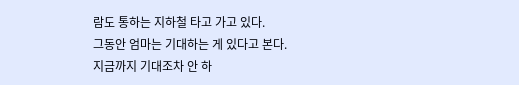람도 통하는 지하철 타고 가고 있다.
그동안 엄마는 기대하는 게 있다고 본다.
지금까지 기대조차 안 하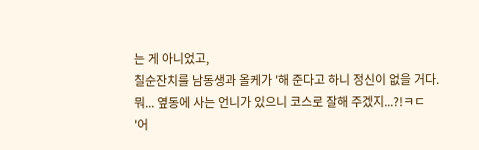는 게 아니었고,
칠순잔치를 남동생과 올케가 '해 준다고 하니 정신이 없을 거다.
뭐... 옆동에 사는 언니가 있으니 코스로 잘해 주겠지...?!ㅋㄷ
'어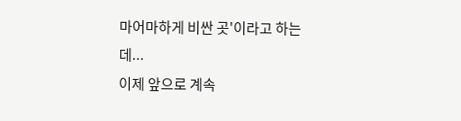마어마하게 비싼 곳'이라고 하는데...
이제 앞으로 계속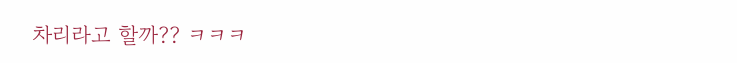차리라고 할까?? ㅋㅋㅋ